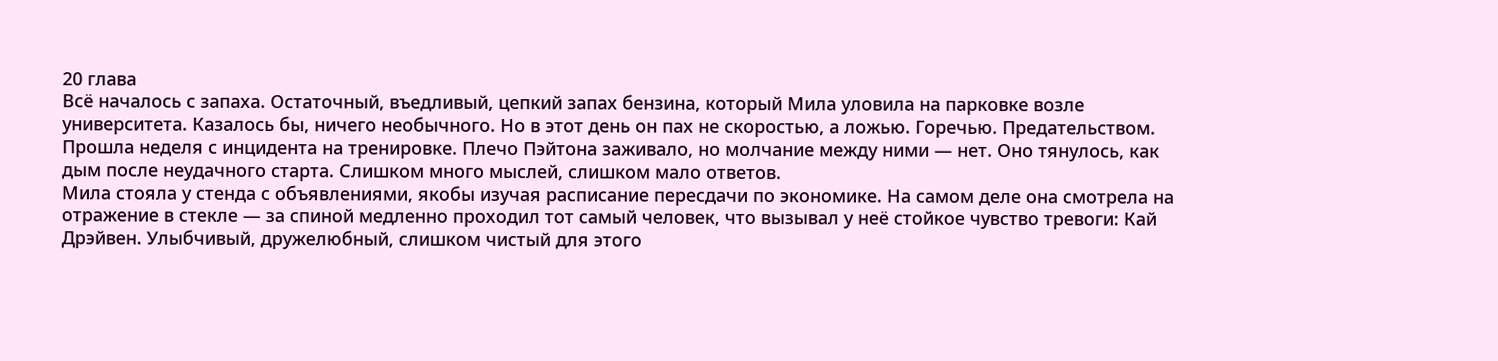20 глава
Всё началось с запаха. Остаточный, въедливый, цепкий запах бензина, который Мила уловила на парковке возле университета. Казалось бы, ничего необычного. Но в этот день он пах не скоростью, а ложью. Горечью. Предательством.
Прошла неделя с инцидента на тренировке. Плечо Пэйтона заживало, но молчание между ними — нет. Оно тянулось, как дым после неудачного старта. Слишком много мыслей, слишком мало ответов.
Мила стояла у стенда с объявлениями, якобы изучая расписание пересдачи по экономике. На самом деле она смотрела на отражение в стекле — за спиной медленно проходил тот самый человек, что вызывал у неё стойкое чувство тревоги: Кай Дрэйвен. Улыбчивый, дружелюбный, слишком чистый для этого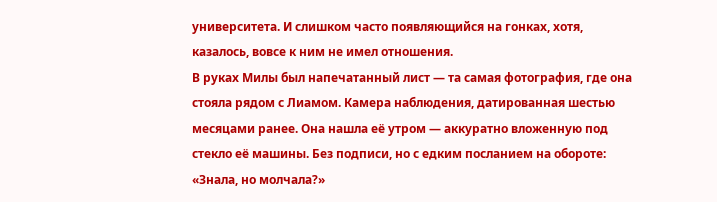университета. И слишком часто появляющийся на гонках, хотя, казалось, вовсе к ним не имел отношения.
В руках Милы был напечатанный лист — та самая фотография, где она стояла рядом с Лиамом. Камера наблюдения, датированная шестью месяцами ранее. Она нашла её утром — аккуратно вложенную под стекло её машины. Без подписи, но с едким посланием на обороте: «Знала, но молчала?»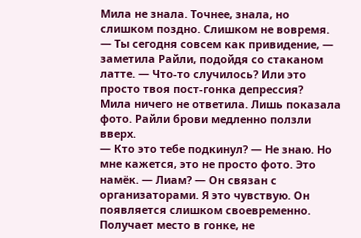Мила не знала. Точнее, знала, но слишком поздно. Слишком не вовремя.
— Ты сегодня совсем как привидение, — заметила Райли, подойдя со стаканом латте. — Что-то случилось? Или это просто твоя пост-гонка депрессия?
Мила ничего не ответила. Лишь показала фото. Райли брови медленно ползли вверх.
— Кто это тебе подкинул? — Не знаю. Но мне кажется, это не просто фото. Это намёк. — Лиам? — Он связан с организаторами. Я это чувствую. Он появляется слишком своевременно. Получает место в гонке, не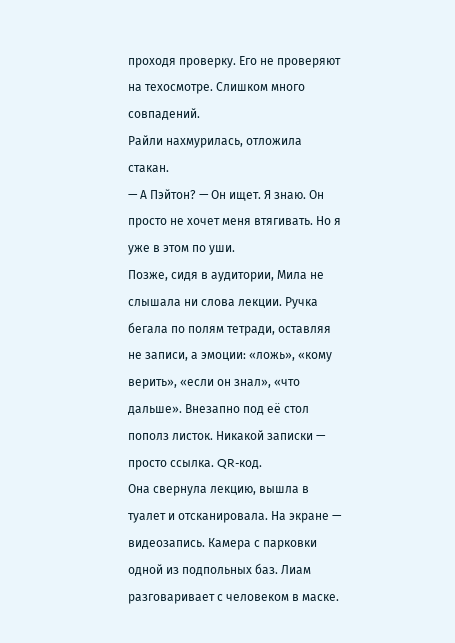проходя проверку. Его не проверяют на техосмотре. Слишком много совпадений.
Райли нахмурилась, отложила стакан.
— А Пэйтон? — Он ищет. Я знаю. Он просто не хочет меня втягивать. Но я уже в этом по уши.
Позже, сидя в аудитории, Мила не слышала ни слова лекции. Ручка бегала по полям тетради, оставляя не записи, а эмоции: «ложь», «кому верить», «если он знал», «что дальше». Внезапно под её стол пополз листок. Никакой записки — просто ссылка. QR-код.
Она свернула лекцию, вышла в туалет и отсканировала. На экране — видеозапись. Камера с парковки одной из подпольных баз. Лиам разговаривает с человеком в маске.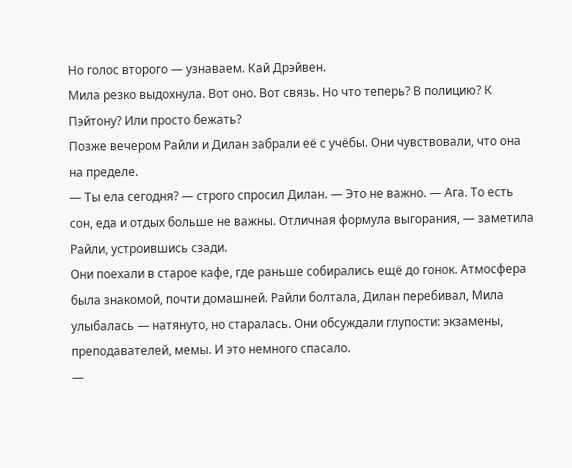Но голос второго — узнаваем. Кай Дрэйвен.
Мила резко выдохнула. Вот оно. Вот связь. Но что теперь? В полицию? К Пэйтону? Или просто бежать?
Позже вечером Райли и Дилан забрали её с учёбы. Они чувствовали, что она на пределе.
— Ты ела сегодня? — строго спросил Дилан. — Это не важно. — Ага. То есть сон, еда и отдых больше не важны. Отличная формула выгорания, — заметила Райли, устроившись сзади.
Они поехали в старое кафе, где раньше собирались ещё до гонок. Атмосфера была знакомой, почти домашней. Райли болтала, Дилан перебивал, Мила улыбалась — натянуто, но старалась. Они обсуждали глупости: экзамены, преподавателей, мемы. И это немного спасало.
—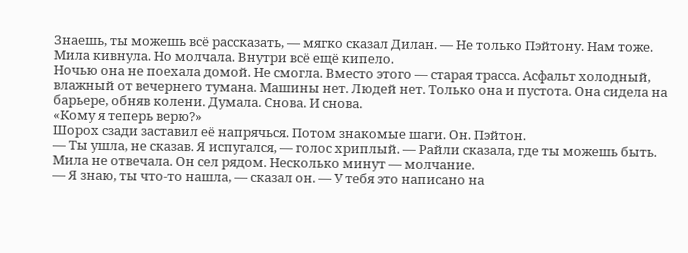Знаешь, ты можешь всё рассказать, — мягко сказал Дилан. — Не только Пэйтону. Нам тоже.
Мила кивнула. Но молчала. Внутри всё ещё кипело.
Ночью она не поехала домой. Не смогла. Вместо этого — старая трасса. Асфальт холодный, влажный от вечернего тумана. Машины нет. Людей нет. Только она и пустота. Она сидела на барьере, обняв колени. Думала. Снова. И снова.
«Кому я теперь верю?»
Шорох сзади заставил её напрячься. Потом знакомые шаги. Он. Пэйтон.
— Ты ушла, не сказав. Я испугался, — голос хриплый. — Райли сказала, где ты можешь быть.
Мила не отвечала. Он сел рядом. Несколько минут — молчание.
— Я знаю, ты что-то нашла, — сказал он. — У тебя это написано на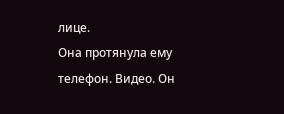лице.
Она протянула ему телефон. Видео. Он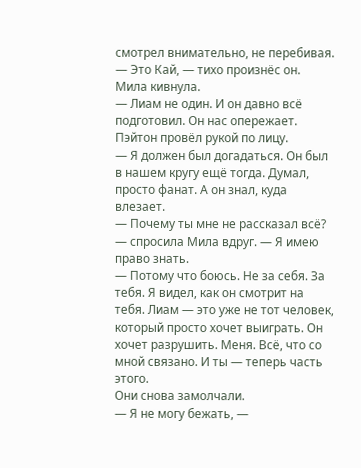смотрел внимательно, не перебивая.
— Это Кай, — тихо произнёс он.
Мила кивнула.
— Лиам не один. И он давно всё подготовил. Он нас опережает.
Пэйтон провёл рукой по лицу.
— Я должен был догадаться. Он был в нашем кругу ещё тогда. Думал, просто фанат. А он знал, куда влезает.
— Почему ты мне не рассказал всё? — спросила Мила вдруг. — Я имею право знать.
— Потому что боюсь. Не за себя. За тебя. Я видел, как он смотрит на тебя. Лиам — это уже не тот человек, который просто хочет выиграть. Он хочет разрушить. Меня. Всё, что со мной связано. И ты — теперь часть этого.
Они снова замолчали.
— Я не могу бежать, —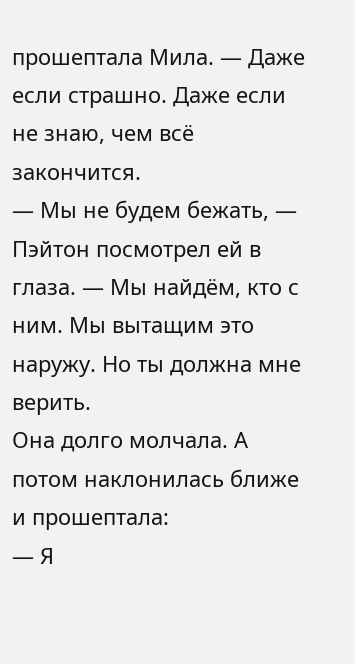прошептала Мила. — Даже если страшно. Даже если не знаю, чем всё закончится.
— Мы не будем бежать, — Пэйтон посмотрел ей в глаза. — Мы найдём, кто с ним. Мы вытащим это наружу. Но ты должна мне верить.
Она долго молчала. А потом наклонилась ближе и прошептала:
— Я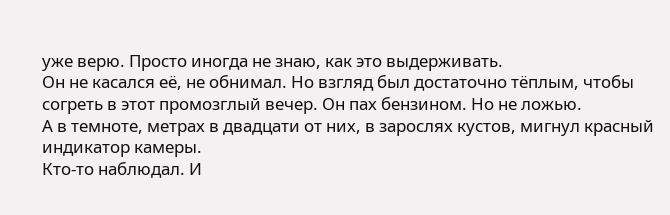уже верю. Просто иногда не знаю, как это выдерживать.
Он не касался её, не обнимал. Но взгляд был достаточно тёплым, чтобы согреть в этот промозглый вечер. Он пах бензином. Но не ложью.
А в темноте, метрах в двадцати от них, в зарослях кустов, мигнул красный индикатор камеры.
Кто-то наблюдал. И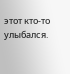этот кто-то улыбался.